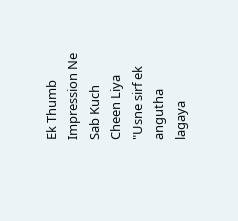Ek Thumb Impression Ne Sab Kuch Cheen Liya
"Usne sirf ek angutha lagaya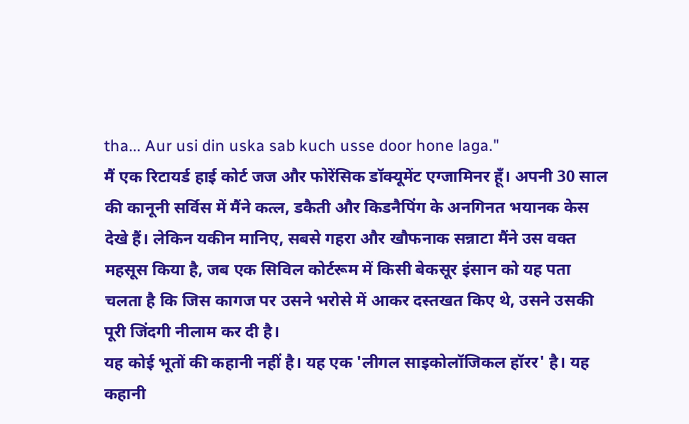tha... Aur usi din uska sab kuch usse door hone laga."
मैं एक रिटायर्ड हाई कोर्ट जज और फोरेंसिक डॉक्यूमेंट एग्जामिनर हूँ। अपनी 30 साल की कानूनी सर्विस में मैंने कत्ल, डकैती और किडनैपिंग के अनगिनत भयानक केस देखे हैं। लेकिन यकीन मानिए, सबसे गहरा और खौफनाक सन्नाटा मैंने उस वक्त महसूस किया है, जब एक सिविल कोर्टरूम में किसी बेकसूर इंसान को यह पता चलता है कि जिस कागज पर उसने भरोसे में आकर दस्तखत किए थे, उसने उसकी पूरी जिंदगी नीलाम कर दी है।
यह कोई भूतों की कहानी नहीं है। यह एक 'लीगल साइकोलॉजिकल हॉरर' है। यह कहानी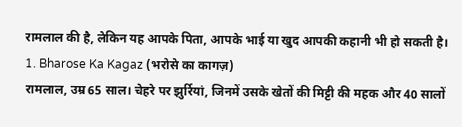रामलाल की है, लेकिन यह आपके पिता, आपके भाई या खुद आपकी कहानी भी हो सकती है।
1. Bharose Ka Kagaz (भरोसे का कागज़)
रामलाल, उम्र 65 साल। चेहरे पर झुर्रियां, जिनमें उसके खेतों की मिट्टी की महक और 40 सालों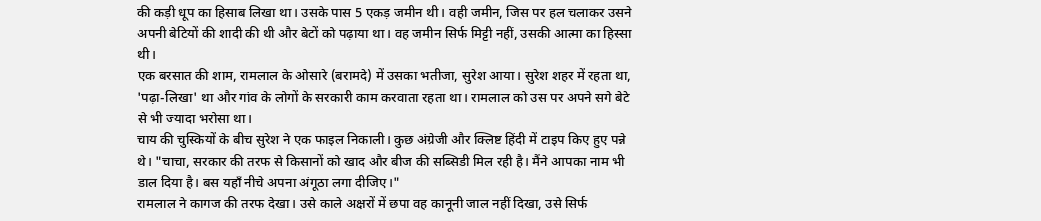की कड़ी धूप का हिसाब लिखा था। उसके पास 5 एकड़ जमीन थी। वही जमीन, जिस पर हल चलाकर उसने अपनी बेटियों की शादी की थी और बेटों को पढ़ाया था। वह जमीन सिर्फ मिट्टी नहीं, उसकी आत्मा का हिस्सा थी।
एक बरसात की शाम, रामलाल के ओसारे (बरामदे) में उसका भतीजा, सुरेश आया। सुरेश शहर में रहता था, 'पढ़ा-लिखा' था और गांव के लोगों के सरकारी काम करवाता रहता था। रामलाल को उस पर अपने सगे बेटे से भी ज्यादा भरोसा था।
चाय की चुस्कियों के बीच सुरेश ने एक फाइल निकाली। कुछ अंग्रेजी और क्लिष्ट हिंदी में टाइप किए हुए पन्ने थे। "चाचा, सरकार की तरफ से किसानों को खाद और बीज की सब्सिडी मिल रही है। मैंने आपका नाम भी डाल दिया है। बस यहाँ नीचे अपना अंगूठा लगा दीजिए।"
रामलाल ने कागज की तरफ देखा। उसे काले अक्षरों में छपा वह कानूनी जाल नहीं दिखा, उसे सिर्फ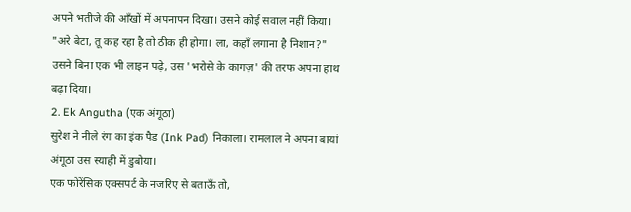अपने भतीजे की आँखों में अपनापन दिखा। उसने कोई सवाल नहीं किया। "अरे बेटा, तू कह रहा है तो ठीक ही होगा। ला, कहाँ लगाना है निशान?"
उसने बिना एक भी लाइन पढ़े, उस 'भरोसे के कागज़' की तरफ अपना हाथ बढ़ा दिया।
2. Ek Angutha (एक अंगूठा)
सुरेश ने नीले रंग का इंक पैड (Ink Pad) निकाला। रामलाल ने अपना बायां अंगूठा उस स्याही में डुबोया।
एक फोरेंसिक एक्सपर्ट के नजरिए से बताऊँ तो,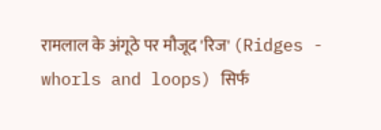रामलाल के अंगूठे पर मौजूद 'रिज' (Ridges - whorls and loops) सिर्फ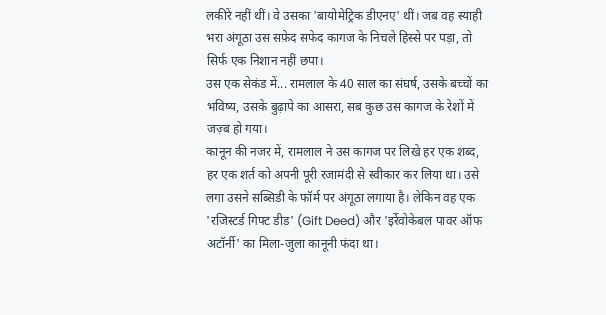लकीरें नहीं थीं। वे उसका 'बायोमेट्रिक डीएनए' थीं। जब वह स्याही भरा अंगूठा उस सफ़ेद सफेद कागज के निचले हिस्से पर पड़ा, तो सिर्फ एक निशान नहीं छपा।
उस एक सेकंड में... रामलाल के 40 साल का संघर्ष, उसके बच्चों का भविष्य, उसके बुढ़ापे का आसरा, सब कुछ उस कागज के रेशों में जज़्ब हो गया।
कानून की नजर में, रामलाल ने उस कागज पर लिखे हर एक शब्द, हर एक शर्त को अपनी पूरी रजामंदी से स्वीकार कर लिया था। उसे लगा उसने सब्सिडी के फॉर्म पर अंगूठा लगाया है। लेकिन वह एक 'रजिस्टर्ड गिफ्ट डीड' (Gift Deed) और 'इर्रेवोकेबल पावर ऑफ अटॉर्नी' का मिला-जुला कानूनी फंदा था।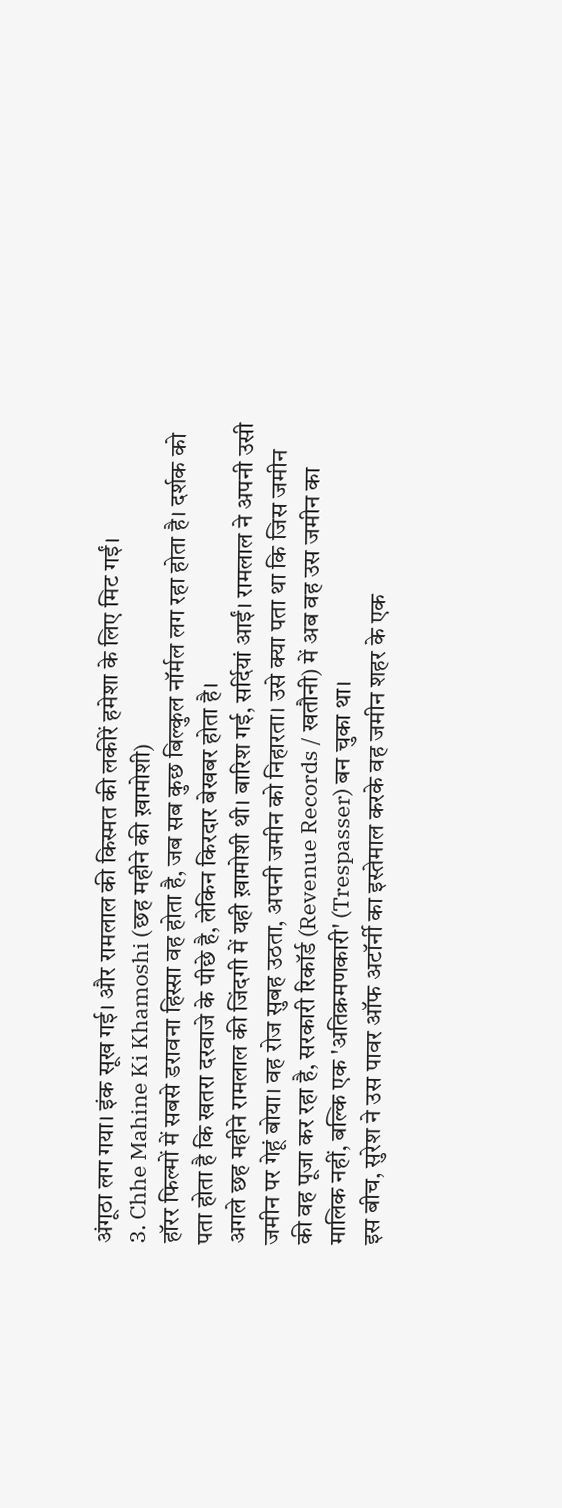अंगूठा लग गया। इंक सूख गई। और रामलाल की किस्मत की लकीरें हमेशा के लिए मिट गईं।
3. Chhe Mahine Ki Khamoshi (छह महीने की ख़ामोशी)
हॉरर फिल्मों में सबसे डरावना हिस्सा वह होता है, जब सब कुछ बिल्कुल नॉर्मल लग रहा होता है। दर्शक को पता होता है कि खतरा दरवाजे के पीछे है, लेकिन किरदार बेखबर होता है।
अगले छह महीने रामलाल की जिंदगी में यही ख़ामोशी थी। बारिश गई, सर्दियां आईं। रामलाल ने अपनी उसी जमीन पर गेहूं बोया। वह रोज सुबह उठता, अपनी जमीन को निहारता। उसे क्या पता था कि जिस जमीन की वह पूजा कर रहा है, सरकारी रिकॉर्ड (Revenue Records / खतौनी) में अब वह उस जमीन का मालिक नहीं, बल्कि एक 'अतिक्रमणकारी' (Trespasser) बन चुका था।
इस बीच, सुरेश ने उस पावर ऑफ अटॉर्नी का इस्तेमाल करके वह जमीन शहर के एक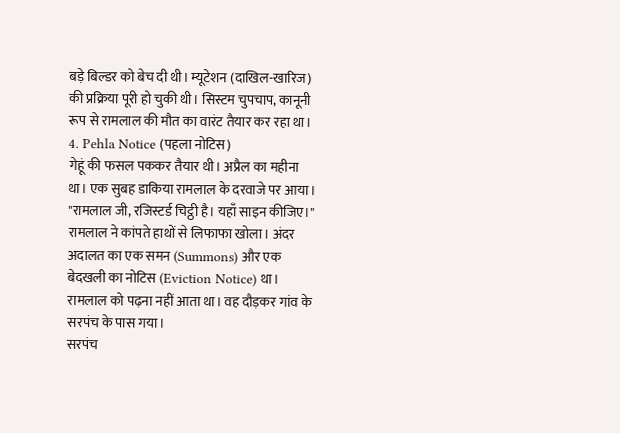बड़े बिल्डर को बेच दी थी। म्यूटेशन (दाखिल-खारिज) की प्रक्रिया पूरी हो चुकी थी। सिस्टम चुपचाप, कानूनी रूप से रामलाल की मौत का वारंट तैयार कर रहा था।
4. Pehla Notice (पहला नोटिस)
गेहूं की फसल पककर तैयार थी। अप्रैल का महीना था। एक सुबह डाकिया रामलाल के दरवाजे पर आया। "रामलाल जी, रजिस्टर्ड चिट्ठी है। यहाँ साइन कीजिए।"
रामलाल ने कांपते हाथों से लिफाफा खोला। अंदर अदालत का एक समन (Summons) और एक बेदखली का नोटिस (Eviction Notice) था। रामलाल को पढ़ना नहीं आता था। वह दौड़कर गांव के सरपंच के पास गया।
सरपंच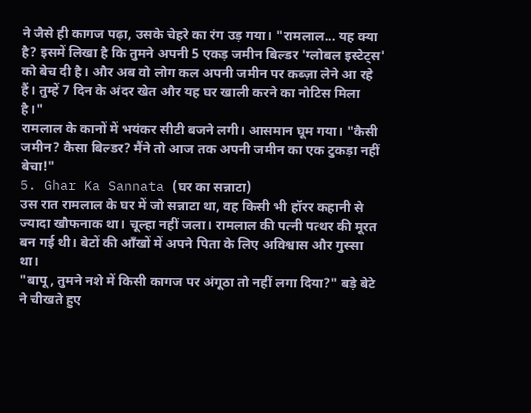ने जैसे ही कागज पढ़ा, उसके चेहरे का रंग उड़ गया। "रामलाल... यह क्या है? इसमें लिखा है कि तुमने अपनी 5 एकड़ जमीन बिल्डर 'ग्लोबल इस्टेट्स' को बेच दी है। और अब वो लोग कल अपनी जमीन पर कब्ज़ा लेने आ रहे हैं। तुम्हें 7 दिन के अंदर खेत और यह घर खाली करने का नोटिस मिला है।"
रामलाल के कानों में भयंकर सीटी बजने लगी। आसमान घूम गया। "कैसी जमीन? कैसा बिल्डर? मैंने तो आज तक अपनी जमीन का एक टुकड़ा नहीं बेचा!"
5. Ghar Ka Sannata (घर का सन्नाटा)
उस रात रामलाल के घर में जो सन्नाटा था, वह किसी भी हॉरर कहानी से ज्यादा खौफनाक था। चूल्हा नहीं जला। रामलाल की पत्नी पत्थर की मूरत बन गई थी। बेटों की आँखों में अपने पिता के लिए अविश्वास और गुस्सा था।
"बापू, तुमने नशे में किसी कागज पर अंगूठा तो नहीं लगा दिया?" बड़े बेटे ने चीखते हुए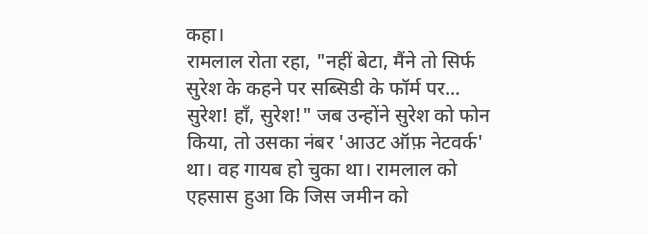कहा।
रामलाल रोता रहा, "नहीं बेटा, मैंने तो सिर्फ सुरेश के कहने पर सब्सिडी के फॉर्म पर... सुरेश! हाँ, सुरेश!" जब उन्होंने सुरेश को फोन किया, तो उसका नंबर 'आउट ऑफ़ नेटवर्क' था। वह गायब हो चुका था। रामलाल को एहसास हुआ कि जिस जमीन को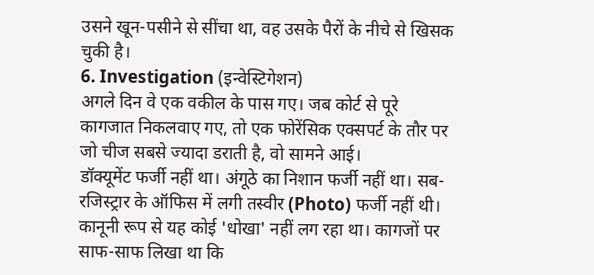उसने खून-पसीने से सींचा था, वह उसके पैरों के नीचे से खिसक चुकी है।
6. Investigation (इन्वेस्टिगेशन)
अगले दिन वे एक वकील के पास गए। जब कोर्ट से पूरे कागजात निकलवाए गए, तो एक फोरेंसिक एक्सपर्ट के तौर पर जो चीज सबसे ज्यादा डराती है, वो सामने आई।
डॉक्यूमेंट फर्जी नहीं था। अंगूठे का निशान फर्जी नहीं था। सब-रजिस्ट्रार के ऑफिस में लगी तस्वीर (Photo) फर्जी नहीं थी।
कानूनी रूप से यह कोई 'धोखा' नहीं लग रहा था। कागजों पर साफ-साफ लिखा था कि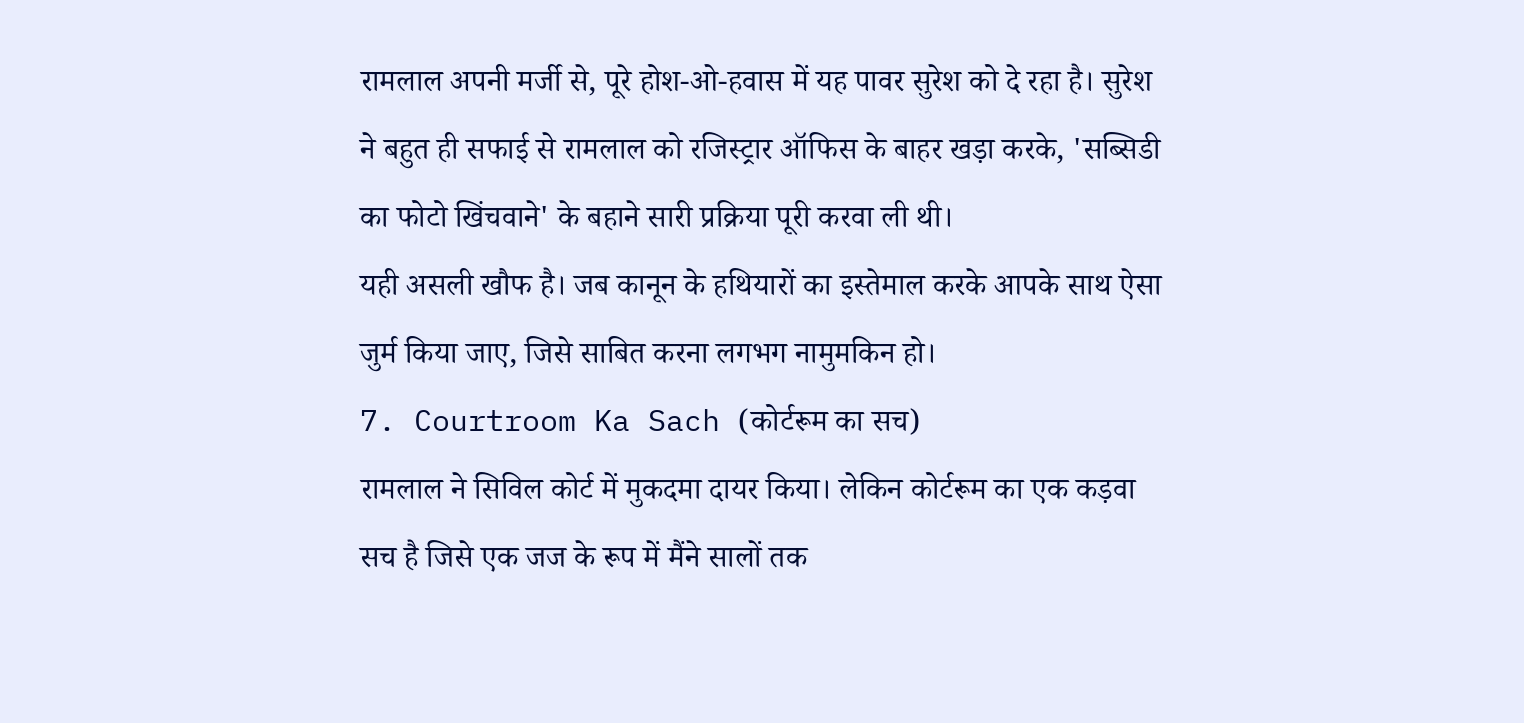रामलाल अपनी मर्जी से, पूरे होश-ओ-हवास में यह पावर सुरेश को दे रहा है। सुरेश ने बहुत ही सफाई से रामलाल को रजिस्ट्रार ऑफिस के बाहर खड़ा करके, 'सब्सिडी का फोटो खिंचवाने' के बहाने सारी प्रक्रिया पूरी करवा ली थी।
यही असली खौफ है। जब कानून के हथियारों का इस्तेमाल करके आपके साथ ऐसा जुर्म किया जाए, जिसे साबित करना लगभग नामुमकिन हो।
7. Courtroom Ka Sach (कोर्टरूम का सच)
रामलाल ने सिविल कोर्ट में मुकदमा दायर किया। लेकिन कोर्टरूम का एक कड़वा सच है जिसे एक जज के रूप में मैंने सालों तक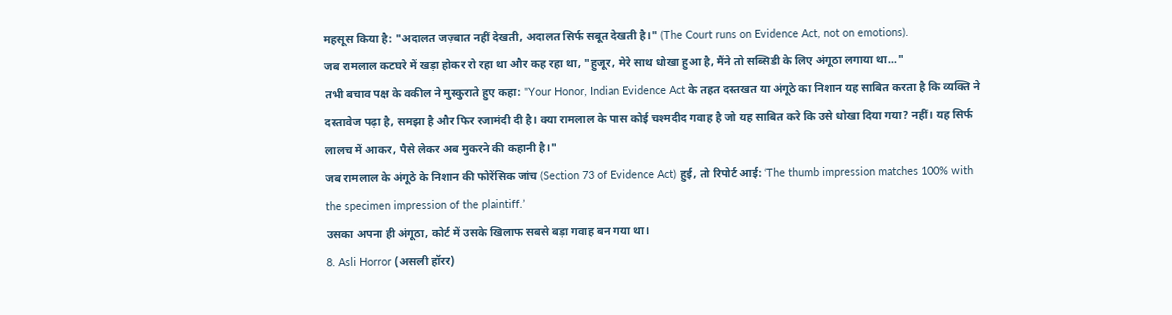महसूस किया है: "अदालत जज़्बात नहीं देखती, अदालत सिर्फ सबूत देखती है।" (The Court runs on Evidence Act, not on emotions).
जब रामलाल कटघरे में खड़ा होकर रो रहा था और कह रहा था, "हुजूर, मेरे साथ धोखा हुआ है, मैंने तो सब्सिडी के लिए अंगूठा लगाया था..."
तभी बचाव पक्ष के वकील ने मुस्कुराते हुए कहा: "Your Honor, Indian Evidence Act के तहत दस्तखत या अंगूठे का निशान यह साबित करता है कि व्यक्ति ने दस्तावेज पढ़ा है, समझा है और फिर रजामंदी दी है। क्या रामलाल के पास कोई चश्मदीद गवाह है जो यह साबित करे कि उसे धोखा दिया गया? नहीं। यह सिर्फ लालच में आकर, पैसे लेकर अब मुकरने की कहानी है।"
जब रामलाल के अंगूठे के निशान की फोरेंसिक जांच (Section 73 of Evidence Act) हुई, तो रिपोर्ट आई: ‘The thumb impression matches 100% with the specimen impression of the plaintiff.’
उसका अपना ही अंगूठा, कोर्ट में उसके खिलाफ सबसे बड़ा गवाह बन गया था।
8. Asli Horror (असली हॉरर)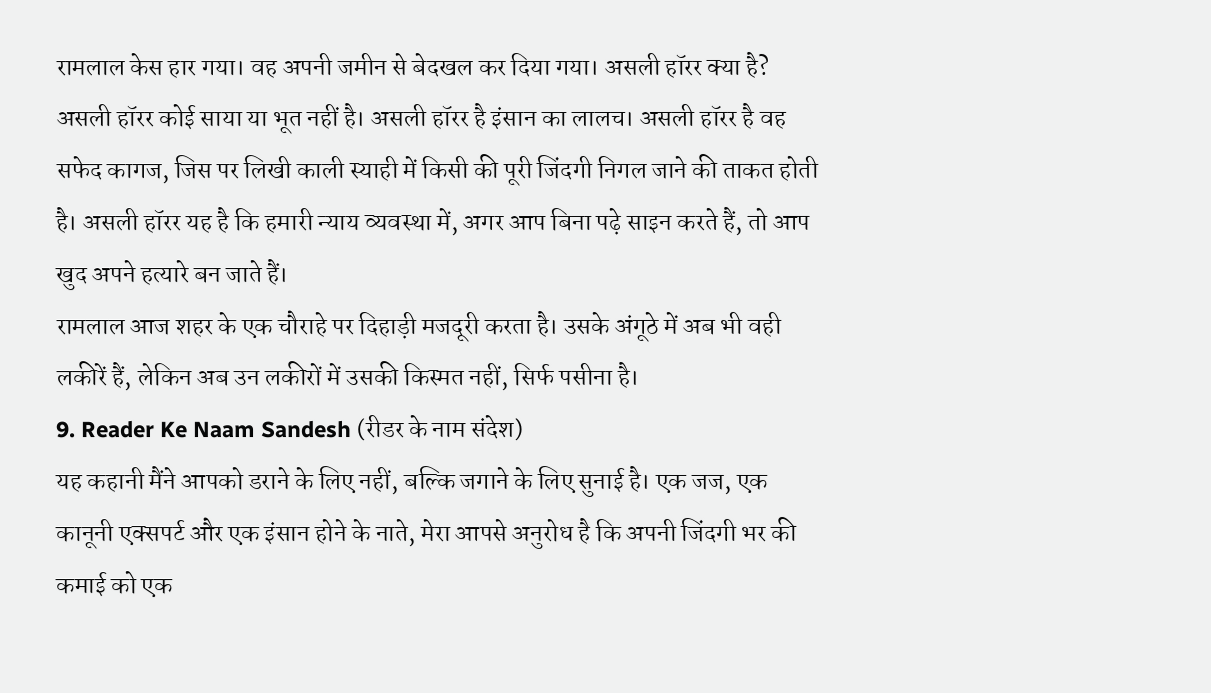रामलाल केस हार गया। वह अपनी जमीन से बेदखल कर दिया गया। असली हॉरर क्या है? असली हॉरर कोई साया या भूत नहीं है। असली हॉरर है इंसान का लालच। असली हॉरर है वह सफेद कागज, जिस पर लिखी काली स्याही में किसी की पूरी जिंदगी निगल जाने की ताकत होती है। असली हॉरर यह है कि हमारी न्याय व्यवस्था में, अगर आप बिना पढ़े साइन करते हैं, तो आप खुद अपने हत्यारे बन जाते हैं।
रामलाल आज शहर के एक चौराहे पर दिहाड़ी मजदूरी करता है। उसके अंगूठे में अब भी वही लकीरें हैं, लेकिन अब उन लकीरों में उसकी किस्मत नहीं, सिर्फ पसीना है।
9. Reader Ke Naam Sandesh (रीडर के नाम संदेश)
यह कहानी मैंने आपको डराने के लिए नहीं, बल्कि जगाने के लिए सुनाई है। एक जज, एक कानूनी एक्सपर्ट और एक इंसान होने के नाते, मेरा आपसे अनुरोध है कि अपनी जिंदगी भर की कमाई को एक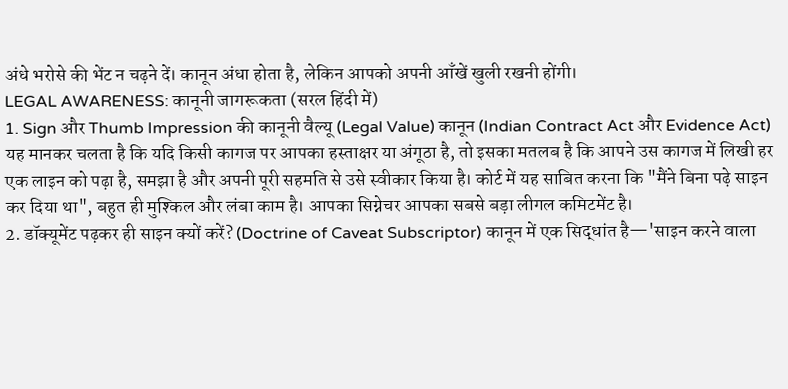अंधे भरोसे की भेंट न चढ़ने दें। कानून अंधा होता है, लेकिन आपको अपनी आँखें खुली रखनी होंगी।
LEGAL AWARENESS: कानूनी जागरूकता (सरल हिंदी में)
1. Sign और Thumb Impression की कानूनी वैल्यू (Legal Value) कानून (Indian Contract Act और Evidence Act) यह मानकर चलता है कि यदि किसी कागज पर आपका हस्ताक्षर या अंगूठा है, तो इसका मतलब है कि आपने उस कागज में लिखी हर एक लाइन को पढ़ा है, समझा है और अपनी पूरी सहमति से उसे स्वीकार किया है। कोर्ट में यह साबित करना कि "मैंने बिना पढ़े साइन कर दिया था", बहुत ही मुश्किल और लंबा काम है। आपका सिग्नेचर आपका सबसे बड़ा लीगल कमिटमेंट है।
2. डॉक्यूमेंट पढ़कर ही साइन क्यों करें? (Doctrine of Caveat Subscriptor) कानून में एक सिद्धांत है—'साइन करने वाला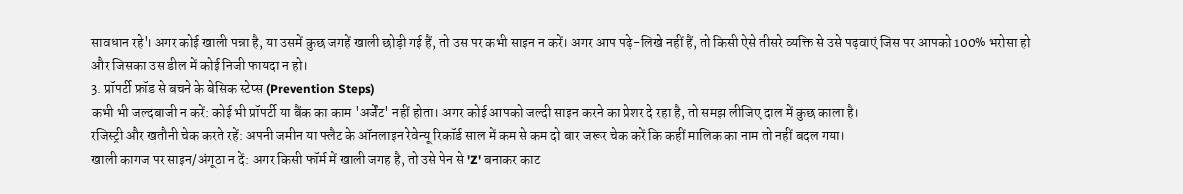सावधान रहे'। अगर कोई खाली पन्ना है, या उसमें कुछ जगहें खाली छोड़ी गई हैं, तो उस पर कभी साइन न करें। अगर आप पढ़े-लिखे नहीं हैं, तो किसी ऐसे तीसरे व्यक्ति से उसे पढ़वाएं जिस पर आपको 100% भरोसा हो और जिसका उस डील में कोई निजी फायदा न हो।
3. प्रॉपर्टी फ्रॉड से बचने के बेसिक स्टेप्स (Prevention Steps)
कभी भी जल्दबाजी न करें: कोई भी प्रॉपर्टी या बैंक का काम 'अर्जेंट' नहीं होता। अगर कोई आपको जल्दी साइन करने का प्रेशर दे रहा है, तो समझ लीजिए दाल में कुछ काला है।
रजिस्ट्री और खतौनी चेक करते रहें: अपनी जमीन या फ्लैट के ऑनलाइन रेवेन्यू रिकॉर्ड साल में कम से कम दो बार जरूर चेक करें कि कहीं मालिक का नाम तो नहीं बदल गया।
खाली कागज पर साइन/अंगूठा न दें: अगर किसी फॉर्म में खाली जगह है, तो उसे पेन से 'Z' बनाकर काट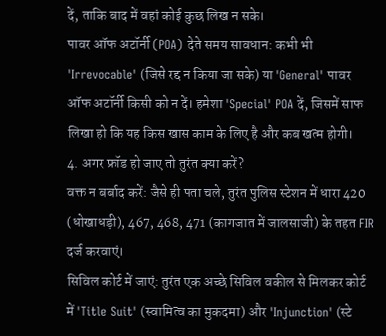दें, ताकि बाद में वहां कोई कुछ लिख न सके।
पावर ऑफ अटॉर्नी (POA) देते समय सावधान: कभी भी 'Irrevocable' (जिसे रद्द न किया जा सके) या 'General' पावर ऑफ अटॉर्नी किसी को न दें। हमेशा 'Special' POA दें, जिसमें साफ लिखा हो कि यह किस खास काम के लिए है और कब खत्म होगी।
4. अगर फ्रॉड हो जाए तो तुरंत क्या करें?
वक्त न बर्बाद करें: जैसे ही पता चले, तुरंत पुलिस स्टेशन में धारा 420 (धोखाधड़ी), 467, 468, 471 (कागजात में जालसाजी) के तहत FIR दर्ज करवाएं।
सिविल कोर्ट में जाएं: तुरंत एक अच्छे सिविल वकील से मिलकर कोर्ट में 'Title Suit' (स्वामित्व का मुकदमा) और 'Injunction' (स्टे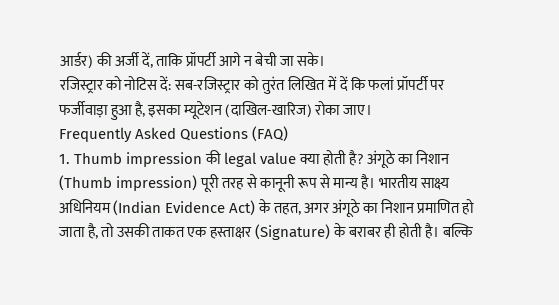आर्डर) की अर्जी दें, ताकि प्रॉपर्टी आगे न बेची जा सके।
रजिस्ट्रार को नोटिस दें: सब-रजिस्ट्रार को तुरंत लिखित में दें कि फलां प्रॉपर्टी पर फर्जीवाड़ा हुआ है, इसका म्यूटेशन (दाखिल-खारिज) रोका जाए।
Frequently Asked Questions (FAQ)
1. Thumb impression की legal value क्या होती है? अंगूठे का निशान (Thumb impression) पूरी तरह से कानूनी रूप से मान्य है। भारतीय साक्ष्य अधिनियम (Indian Evidence Act) के तहत, अगर अंगूठे का निशान प्रमाणित हो जाता है, तो उसकी ताकत एक हस्ताक्षर (Signature) के बराबर ही होती है। बल्कि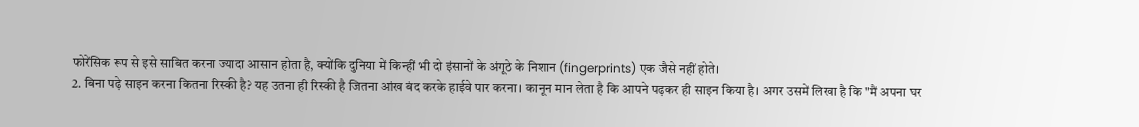फोरेंसिक रूप से इसे साबित करना ज्यादा आसान होता है, क्योंकि दुनिया में किन्हीं भी दो इंसानों के अंगूठे के निशान (fingerprints) एक जैसे नहीं होते।
2. बिना पढ़े साइन करना कितना रिस्की है? यह उतना ही रिस्की है जितना आंख बंद करके हाईवे पार करना। कानून मान लेता है कि आपने पढ़कर ही साइन किया है। अगर उसमें लिखा है कि "मैं अपना घर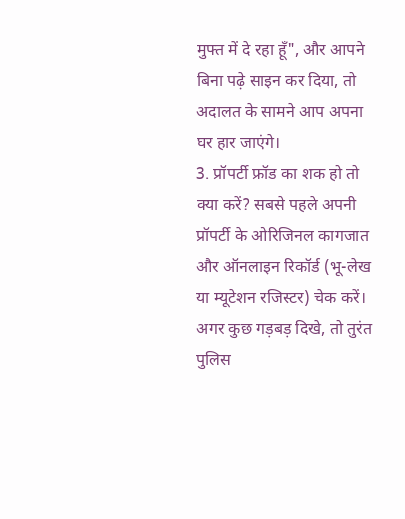मुफ्त में दे रहा हूँ", और आपने बिना पढ़े साइन कर दिया, तो अदालत के सामने आप अपना घर हार जाएंगे।
3. प्रॉपर्टी फ्रॉड का शक हो तो क्या करें? सबसे पहले अपनी प्रॉपर्टी के ओरिजिनल कागजात और ऑनलाइन रिकॉर्ड (भू-लेख या म्यूटेशन रजिस्टर) चेक करें। अगर कुछ गड़बड़ दिखे, तो तुरंत पुलिस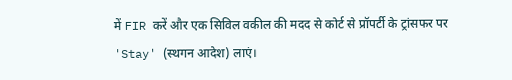में FIR करें और एक सिविल वकील की मदद से कोर्ट से प्रॉपर्टी के ट्रांसफर पर 'Stay' (स्थगन आदेश) लाएं।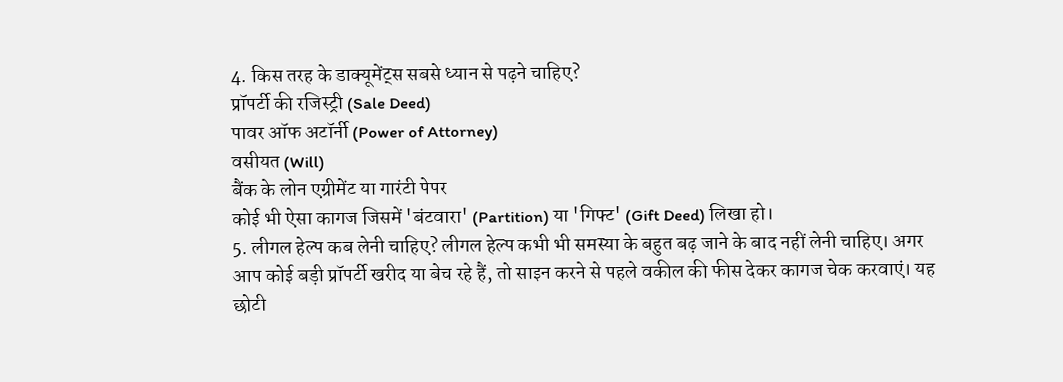4. किस तरह के डाक्यूमेंट्स सबसे ध्यान से पढ़ने चाहिए?
प्रॉपर्टी की रजिस्ट्री (Sale Deed)
पावर ऑफ अटॉर्नी (Power of Attorney)
वसीयत (Will)
बैंक के लोन एग्रीमेंट या गारंटी पेपर
कोई भी ऐसा कागज जिसमें 'बंटवारा' (Partition) या 'गिफ्ट' (Gift Deed) लिखा हो।
5. लीगल हेल्प कब लेनी चाहिए? लीगल हेल्प कभी भी समस्या के बहुत बढ़ जाने के बाद नहीं लेनी चाहिए। अगर आप कोई बड़ी प्रॉपर्टी खरीद या बेच रहे हैं, तो साइन करने से पहले वकील की फीस देकर कागज चेक करवाएं। यह छोटी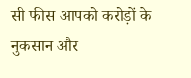सी फीस आपको करोड़ों के नुकसान और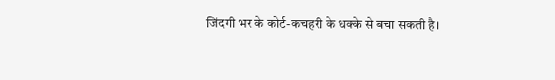जिंदगी भर के कोर्ट-कचहरी के धक्के से बचा सकती है।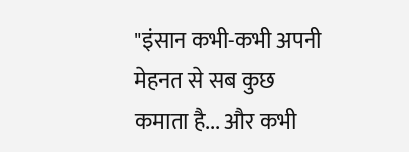"इंसान कभी-कभी अपनी मेहनत से सब कुछ कमाता है... और कभी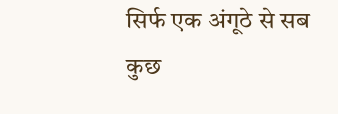सिर्फ एक अंगूठे से सब कुछ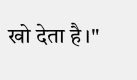खो देता है।"